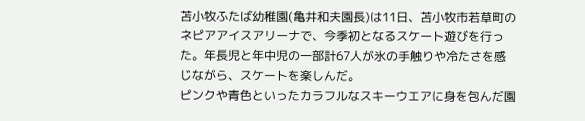苫小牧ふたば幼稚園(亀井和夫園長)は11日、苫小牧市若草町のネピアアイスアリーナで、今季初となるスケート遊びを行った。年長児と年中児の一部計67人が氷の手触りや冷たさを感じながら、スケートを楽しんだ。
ピンクや青色といったカラフルなスキーウエアに身を包んだ園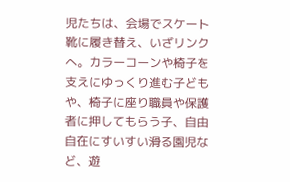児たちは、会場でスケート靴に履き替え、いざリンクへ。カラーコーンや椅子を支えにゆっくり進む子どもや、椅子に座り職員や保護者に押してもらう子、自由自在にすいすい滑る園児など、遊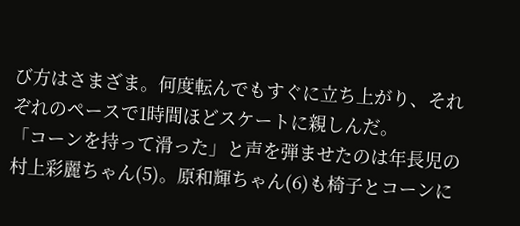び方はさまざま。何度転んでもすぐに立ち上がり、それぞれのペースで1時間ほどスケートに親しんだ。
「コーンを持って滑った」と声を弾ませたのは年長児の村上彩麗ちゃん(5)。原和輝ちゃん(6)も椅子とコーンに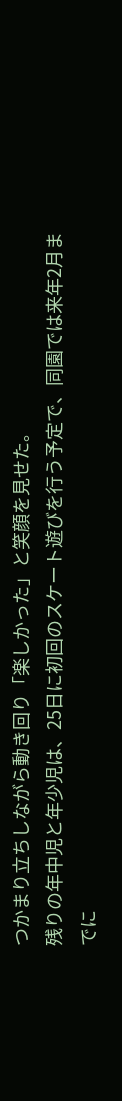つかまり立ちしながら動き回り「楽しかった」と笑顔を見せた。
残りの年中児と年少児は、25日に初回のスケート遊びを行う予定で、同園では来年2月までに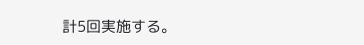計5回実施する。